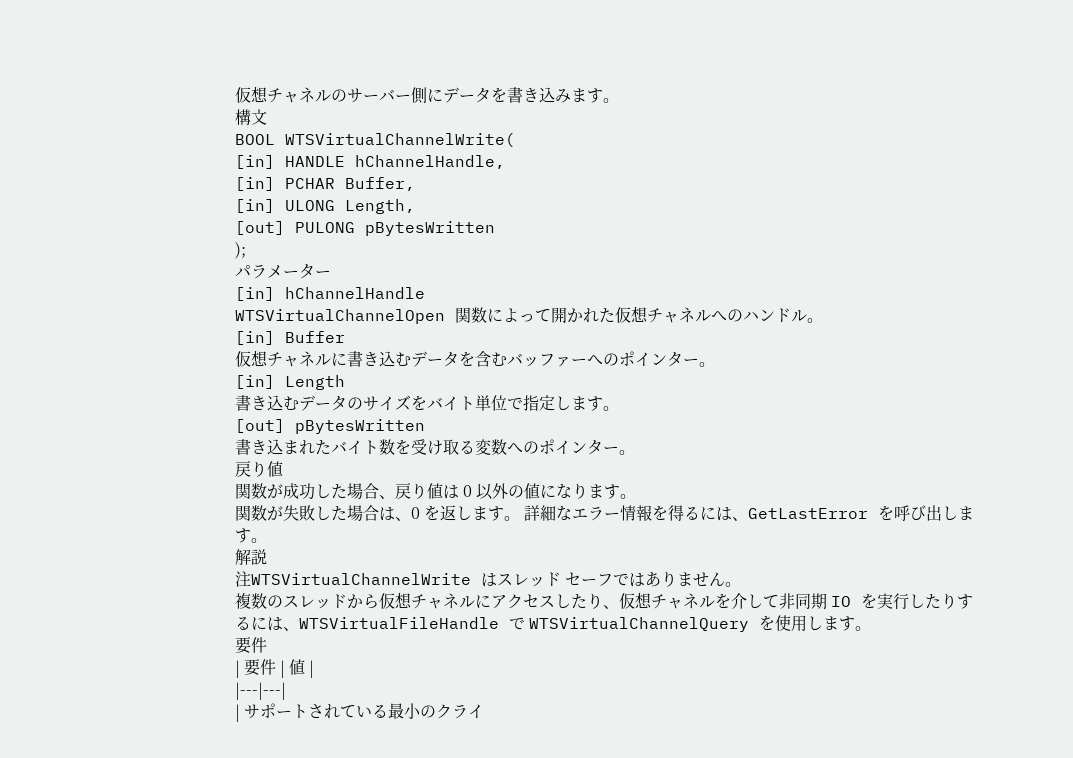仮想チャネルのサーバー側にデータを書き込みます。
構文
BOOL WTSVirtualChannelWrite(
[in] HANDLE hChannelHandle,
[in] PCHAR Buffer,
[in] ULONG Length,
[out] PULONG pBytesWritten
);
パラメーター
[in] hChannelHandle
WTSVirtualChannelOpen 関数によって開かれた仮想チャネルへのハンドル。
[in] Buffer
仮想チャネルに書き込むデータを含むバッファーへのポインター。
[in] Length
書き込むデータのサイズをバイト単位で指定します。
[out] pBytesWritten
書き込まれたバイト数を受け取る変数へのポインター。
戻り値
関数が成功した場合、戻り値は 0 以外の値になります。
関数が失敗した場合は、0 を返します。 詳細なエラー情報を得るには、GetLastError を呼び出します。
解説
注WTSVirtualChannelWrite はスレッド セーフではありません。
複数のスレッドから仮想チャネルにアクセスしたり、仮想チャネルを介して非同期 IO を実行したりするには、WTSVirtualFileHandle で WTSVirtualChannelQuery を使用します。
要件
| 要件 | 値 |
|---|---|
| サポートされている最小のクライ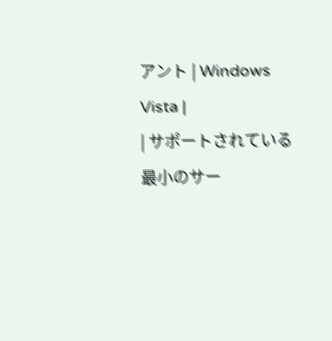アント | Windows Vista |
| サポートされている最小のサー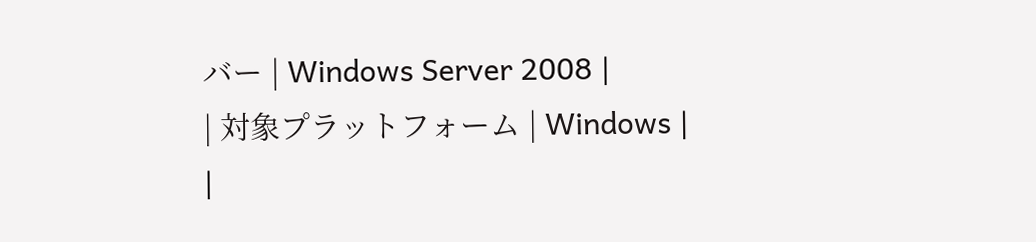バー | Windows Server 2008 |
| 対象プラットフォーム | Windows |
|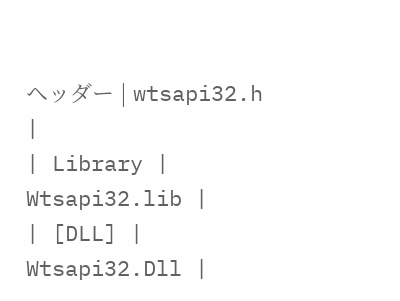ヘッダー | wtsapi32.h |
| Library | Wtsapi32.lib |
| [DLL] | Wtsapi32.Dll |